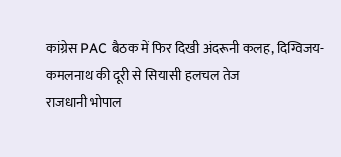कांग्रेस PAC बैठक में फिर दिखी अंदरूनी कलह, दिग्विजय- कमलनाथ की दूरी से सियासी हलचल तेज
राजधानी भोपाल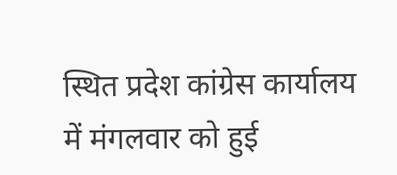स्थित प्रदेश कांग्रेस कार्यालय में मंगलवार को हुई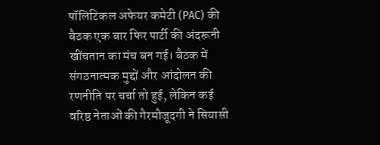पॉलिटिकल अफेयर कमेटी (PAC) की बैठक एक बार फिर पार्टी की अंदरूनी खींचतान का मंच बन गई। बैठक में संगठनात्मक मुद्दों और आंदोलन की रणनीति पर चर्चा तो हुई, लेकिन कई वरिष्ठ नेताओं की गैरमौजूदगी ने सियासी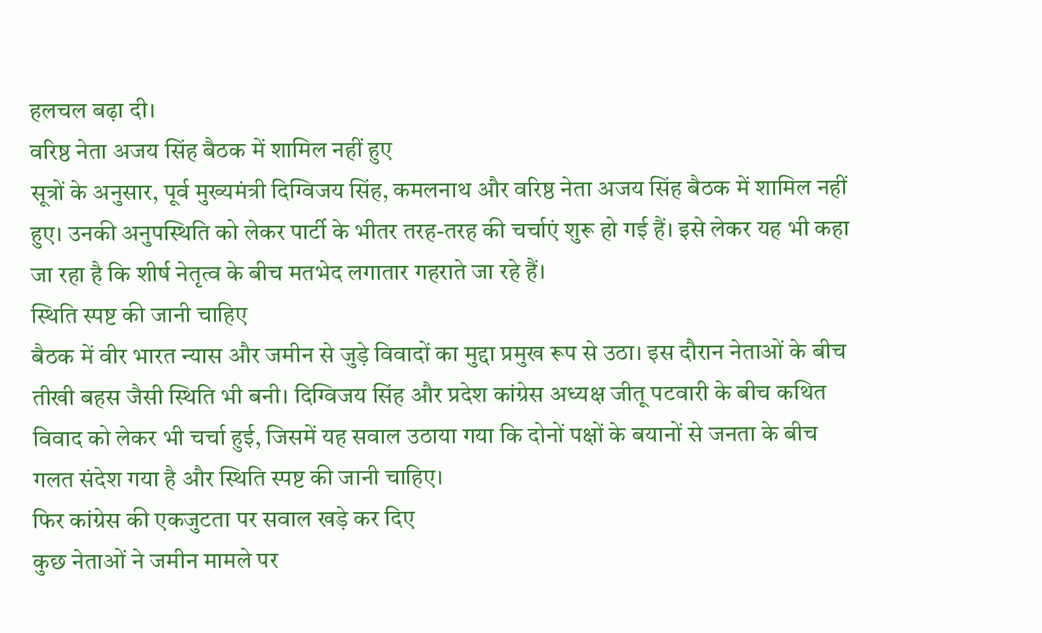हलचल बढ़ा दी।
वरिष्ठ नेता अजय सिंह बैठक में शामिल नहीं हुए
सूत्रों के अनुसार, पूर्व मुख्यमंत्री दिग्विजय सिंह, कमलनाथ और वरिष्ठ नेता अजय सिंह बैठक में शामिल नहीं हुए। उनकी अनुपस्थिति को लेकर पार्टी के भीतर तरह-तरह की चर्चाएं शुरू हो गई हैं। इसे लेकर यह भी कहा जा रहा है कि शीर्ष नेतृत्व के बीच मतभेद लगातार गहराते जा रहे हैं।
स्थिति स्पष्ट की जानी चाहिए
बैठक में वीर भारत न्यास और जमीन से जुड़े विवादों का मुद्दा प्रमुख रूप से उठा। इस दौरान नेताओं के बीच तीखी बहस जैसी स्थिति भी बनी। दिग्विजय सिंह और प्रदेश कांग्रेस अध्यक्ष जीतू पटवारी के बीच कथित विवाद को लेकर भी चर्चा हुई, जिसमें यह सवाल उठाया गया कि दोनों पक्षों के बयानों से जनता के बीच गलत संदेश गया है और स्थिति स्पष्ट की जानी चाहिए।
फिर कांग्रेस की एकजुटता पर सवाल खड़े कर दिए
कुछ नेताओं ने जमीन मामले पर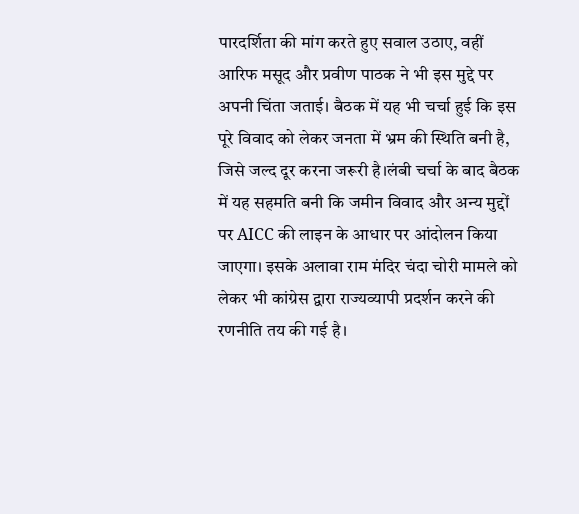पारदर्शिता की मांग करते हुए सवाल उठाए, वहीं आरिफ मसूद और प्रवीण पाठक ने भी इस मुद्दे पर अपनी चिंता जताई। बैठक में यह भी चर्चा हुई कि इस पूरे विवाद को लेकर जनता में भ्रम की स्थिति बनी है, जिसे जल्द दूर करना जरूरी है।लंबी चर्चा के बाद बैठक में यह सहमति बनी कि जमीन विवाद और अन्य मुद्दों पर AICC की लाइन के आधार पर आंदोलन किया जाएगा। इसके अलावा राम मंदिर चंदा चोरी मामले को लेकर भी कांग्रेस द्वारा राज्यव्यापी प्रदर्शन करने की रणनीति तय की गई है।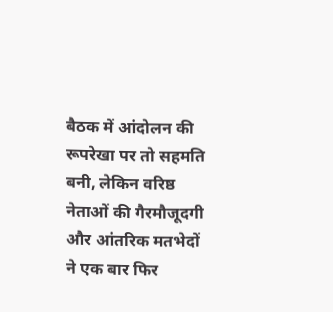बैठक में आंदोलन की रूपरेखा पर तो सहमति बनी, लेकिन वरिष्ठ नेताओं की गैरमौजूदगी और आंतरिक मतभेदों ने एक बार फिर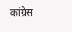कांग्रेस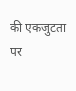की एकजुटता पर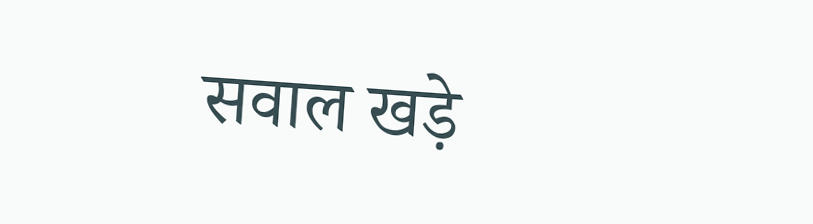सवाल खड़े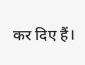कर दिए हैं।